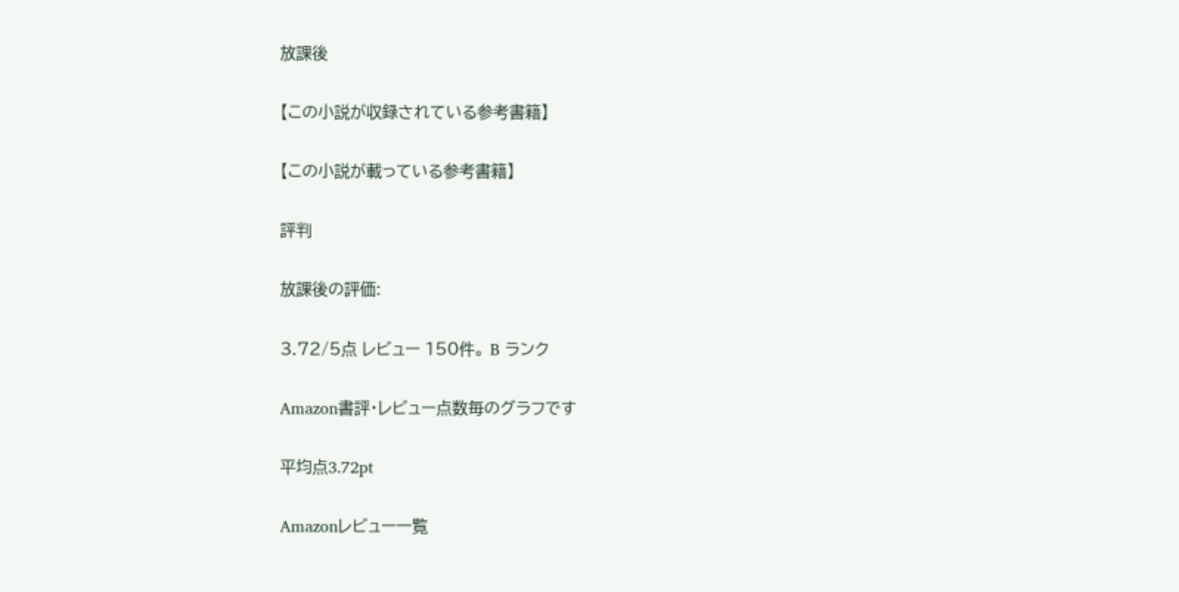放課後

【この小説が収録されている参考書籍】

【この小説が載っている参考書籍】

評判

放課後の評価:

3.72/5点 レビュー 150件。 B ランク

Amazon書評・レビュー点数毎のグラフです

平均点3.72pt

Amazonレビュー一覧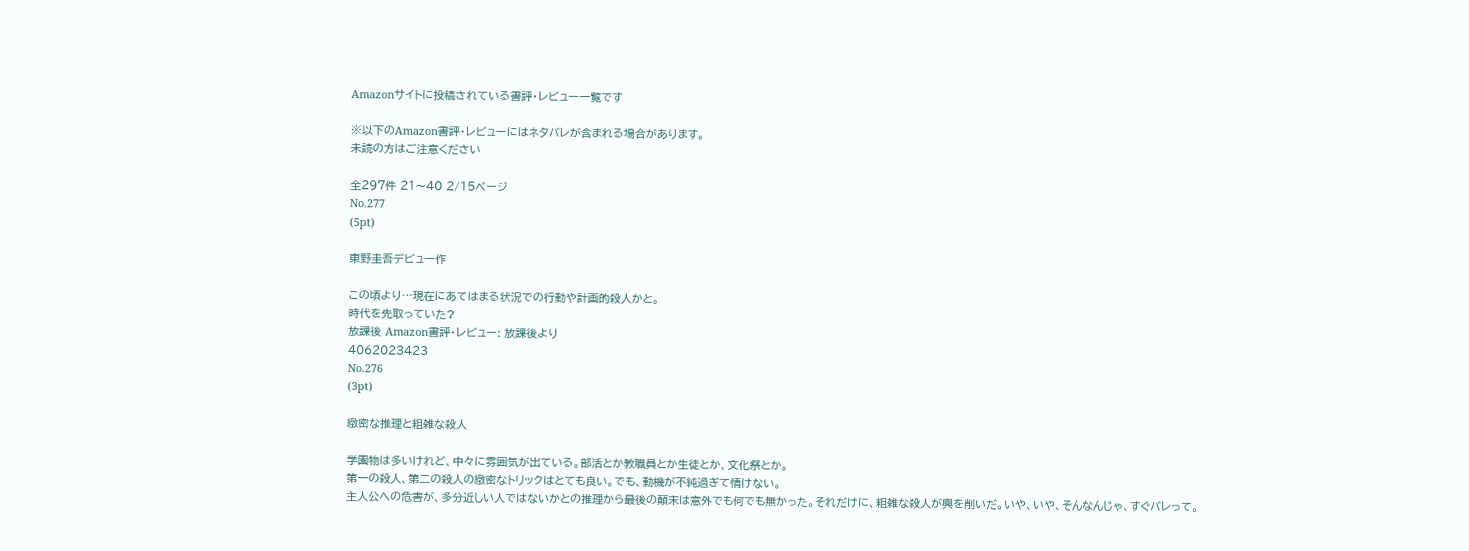Amazonサイトに投稿されている書評・レビュー一覧です

※以下のAmazon書評・レビューにはネタバレが含まれる場合があります。
未読の方はご注意ください

全297件 21〜40 2/15ページ
No.277
(5pt)

東野圭吾デビュー作

この頃より…現在にあてはまる状況での行動や計画的殺人かと。
時代を先取っていた?
放課後 Amazon書評・レビュー: 放課後より
4062023423
No.276
(3pt)

緻密な推理と粗雑な殺人

学園物は多いけれど、中々に雰囲気が出ている。部活とか教職員とか生徒とか、文化祭とか。
第一の殺人、第二の殺人の緻密なトリックはとても良い。でも、動機が不純過ぎて情けない。
主人公への危害が、多分近しい人ではないかとの推理から最後の顛末は意外でも何でも無かった。それだけに、粗雑な殺人が興を削いだ。いや、いや、そんなんじゃ、すぐバレって。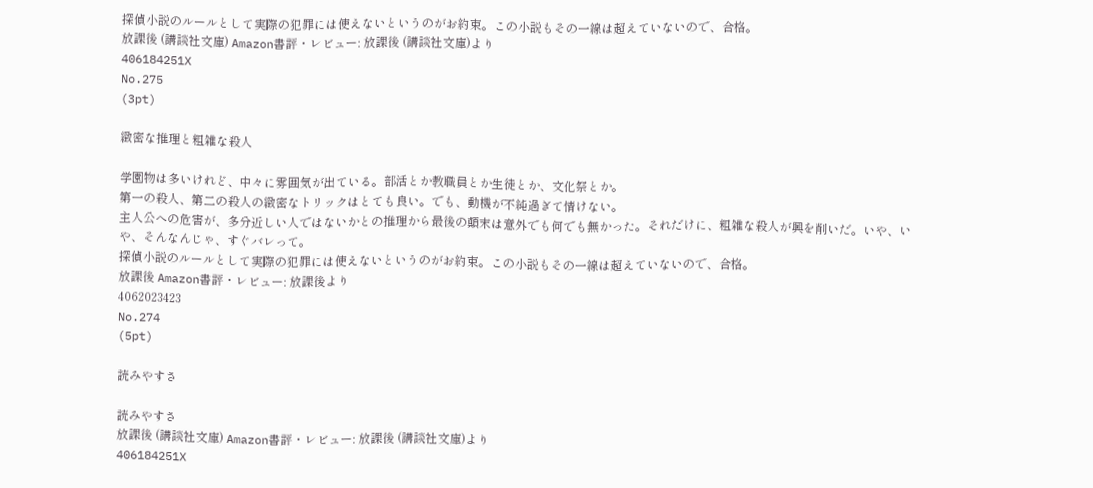探偵小説のルールとして実際の犯罪には使えないというのがお約束。この小説もその一線は超えていないので、合格。
放課後 (講談社文庫) Amazon書評・レビュー: 放課後 (講談社文庫)より
406184251X
No.275
(3pt)

緻密な推理と粗雑な殺人

学園物は多いけれど、中々に雰囲気が出ている。部活とか教職員とか生徒とか、文化祭とか。
第一の殺人、第二の殺人の緻密なトリックはとても良い。でも、動機が不純過ぎて情けない。
主人公への危害が、多分近しい人ではないかとの推理から最後の顛末は意外でも何でも無かった。それだけに、粗雑な殺人が興を削いだ。いや、いや、そんなんじゃ、すぐバレって。
探偵小説のルールとして実際の犯罪には使えないというのがお約束。この小説もその一線は超えていないので、合格。
放課後 Amazon書評・レビュー: 放課後より
4062023423
No.274
(5pt)

読みやすさ

読みやすさ
放課後 (講談社文庫) Amazon書評・レビュー: 放課後 (講談社文庫)より
406184251X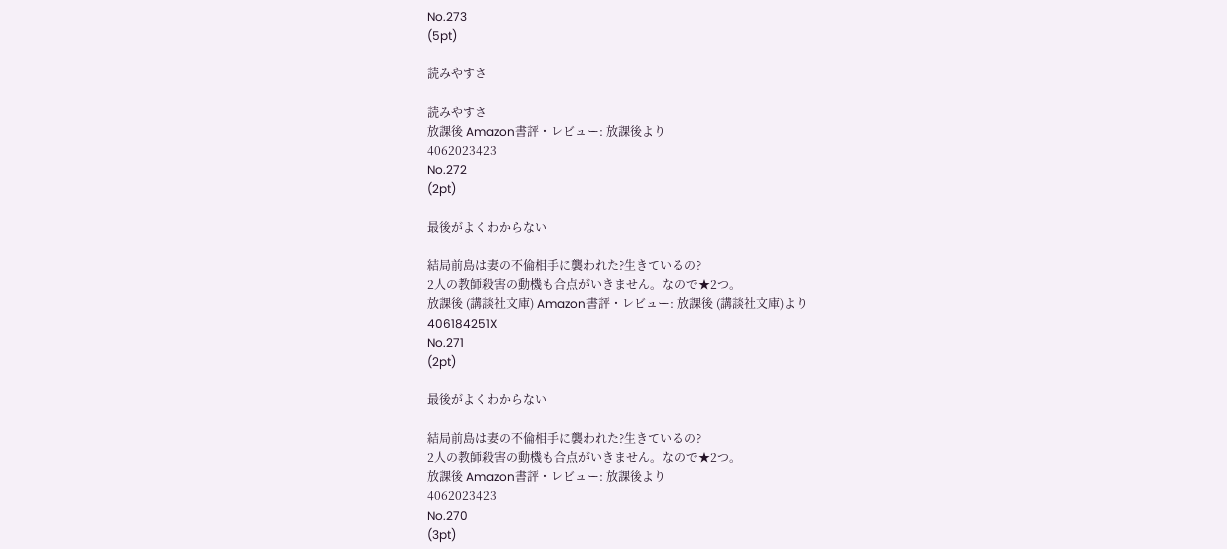No.273
(5pt)

読みやすさ

読みやすさ
放課後 Amazon書評・レビュー: 放課後より
4062023423
No.272
(2pt)

最後がよくわからない

結局前島は妻の不倫相手に襲われた?生きているの?
2人の教師殺害の動機も合点がいきません。なので★2つ。
放課後 (講談社文庫) Amazon書評・レビュー: 放課後 (講談社文庫)より
406184251X
No.271
(2pt)

最後がよくわからない

結局前島は妻の不倫相手に襲われた?生きているの?
2人の教師殺害の動機も合点がいきません。なので★2つ。
放課後 Amazon書評・レビュー: 放課後より
4062023423
No.270
(3pt)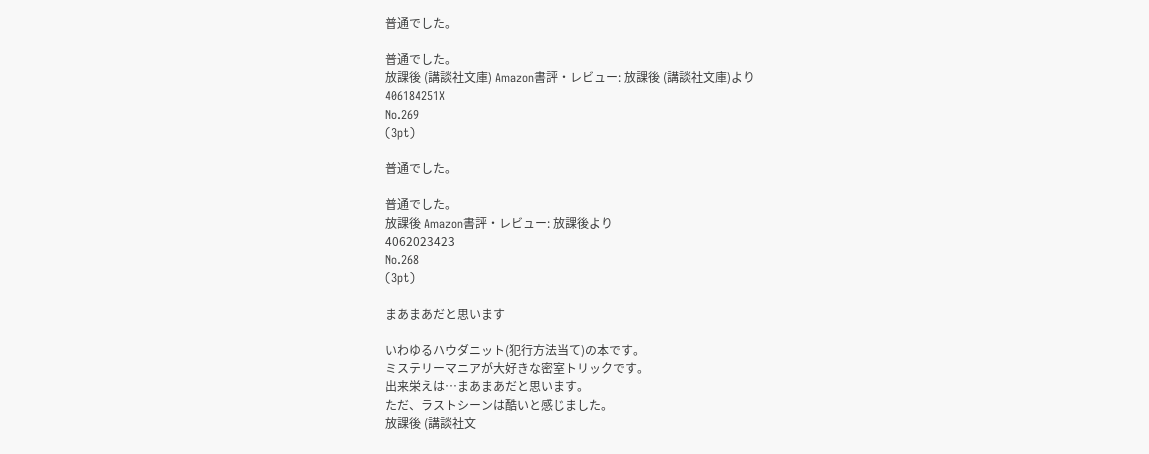普通でした。

普通でした。
放課後 (講談社文庫) Amazon書評・レビュー: 放課後 (講談社文庫)より
406184251X
No.269
(3pt)

普通でした。

普通でした。
放課後 Amazon書評・レビュー: 放課後より
4062023423
No.268
(3pt)

まあまあだと思います

いわゆるハウダニット(犯行方法当て)の本です。
ミステリーマニアが大好きな密室トリックです。
出来栄えは…まあまあだと思います。
ただ、ラストシーンは酷いと感じました。
放課後 (講談社文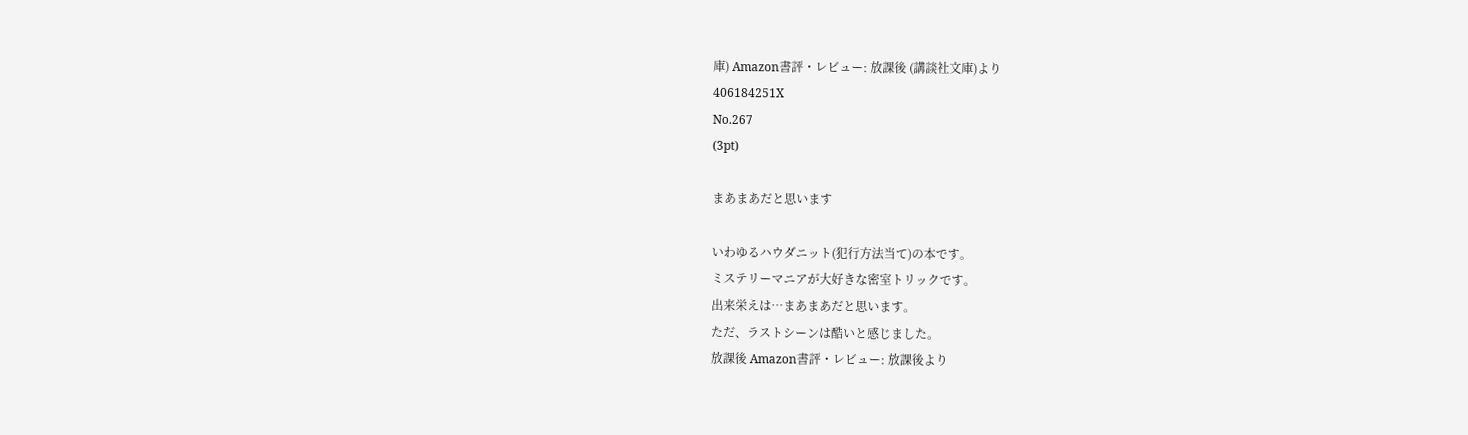庫) Amazon書評・レビュー: 放課後 (講談社文庫)より
406184251X
No.267
(3pt)

まあまあだと思います

いわゆるハウダニット(犯行方法当て)の本です。
ミステリーマニアが大好きな密室トリックです。
出来栄えは…まあまあだと思います。
ただ、ラストシーンは酷いと感じました。
放課後 Amazon書評・レビュー: 放課後より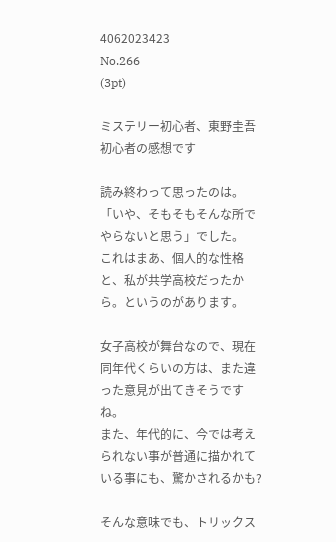4062023423
No.266
(3pt)

ミステリー初心者、東野圭吾初心者の感想です

読み終わって思ったのは。
「いや、そもそもそんな所でやらないと思う」でした。
これはまあ、個人的な性格と、私が共学高校だったから。というのがあります。

女子高校が舞台なので、現在同年代くらいの方は、また違った意見が出てきそうですね。
また、年代的に、今では考えられない事が普通に描かれている事にも、驚かされるかも?

そんな意味でも、トリックス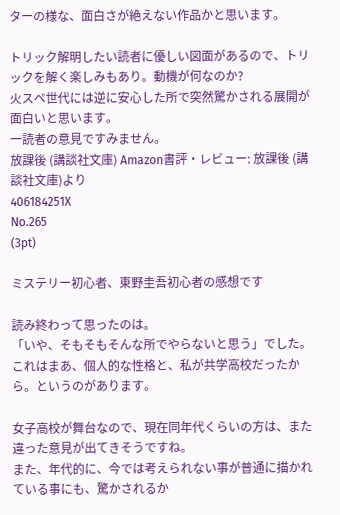ターの様な、面白さが絶えない作品かと思います。

トリック解明したい読者に優しい図面があるので、トリックを解く楽しみもあり。動機が何なのか?
火スペ世代には逆に安心した所で突然驚かされる展開が面白いと思います。
一読者の意見ですみません。
放課後 (講談社文庫) Amazon書評・レビュー: 放課後 (講談社文庫)より
406184251X
No.265
(3pt)

ミステリー初心者、東野圭吾初心者の感想です

読み終わって思ったのは。
「いや、そもそもそんな所でやらないと思う」でした。
これはまあ、個人的な性格と、私が共学高校だったから。というのがあります。

女子高校が舞台なので、現在同年代くらいの方は、また違った意見が出てきそうですね。
また、年代的に、今では考えられない事が普通に描かれている事にも、驚かされるか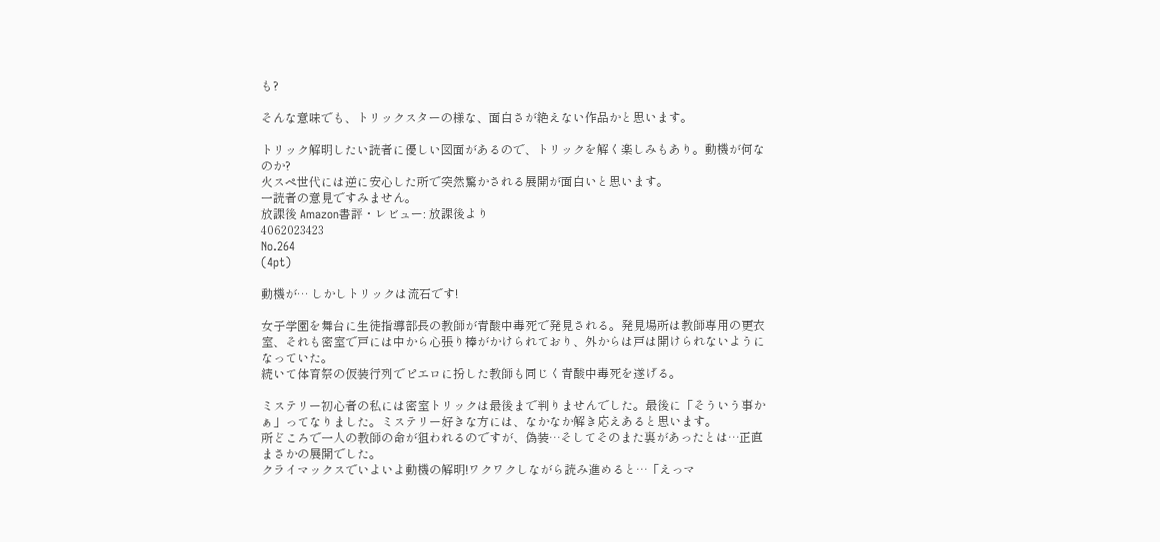も?

そんな意味でも、トリックスターの様な、面白さが絶えない作品かと思います。

トリック解明したい読者に優しい図面があるので、トリックを解く楽しみもあり。動機が何なのか?
火スペ世代には逆に安心した所で突然驚かされる展開が面白いと思います。
一読者の意見ですみません。
放課後 Amazon書評・レビュー: 放課後より
4062023423
No.264
(4pt)

動機が… しかしトリックは流石です!

女子学園を舞台に生徒指導部長の教師が青酸中毒死で発見される。発見場所は教師専用の更衣室、それも密室で戸には中から心張り棒がかけられており、外からは戸は開けられないようになっていた。
続いて体育祭の仮装行列でピエロに扮した教師も同じく青酸中毒死を遂げる。

ミステリー初心者の私には密室トリックは最後まで判りませんでした。最後に「そういう事かぁ」ってなりました。ミステリー好きな方には、なかなか解き応えあると思います。
所どころで一人の教師の命が狙われるのですが、偽装…そしてそのまた裏があったとは…正直まさかの展開でした。
クライマックスでいよいよ動機の解明!ワクワクしながら読み進めると…「えっマ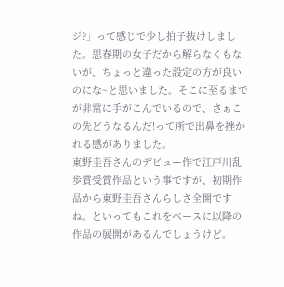ジ?」って感じで少し拍子抜けしました。思春期の女子だから解らなくもないが、ちょっと違った設定の方が良いのにな~と思いました。そこに至るまでが非常に手がこんでいるので、さぁこの先どうなるんだ!って所で出鼻を挫かれる感がありました。
東野圭吾さんのデビュー作で江戸川乱歩賞受賞作品という事ですが、初期作品から東野圭吾さんらしさ全開ですね。といってもこれをベースに以降の作品の展開があるんでしょうけど。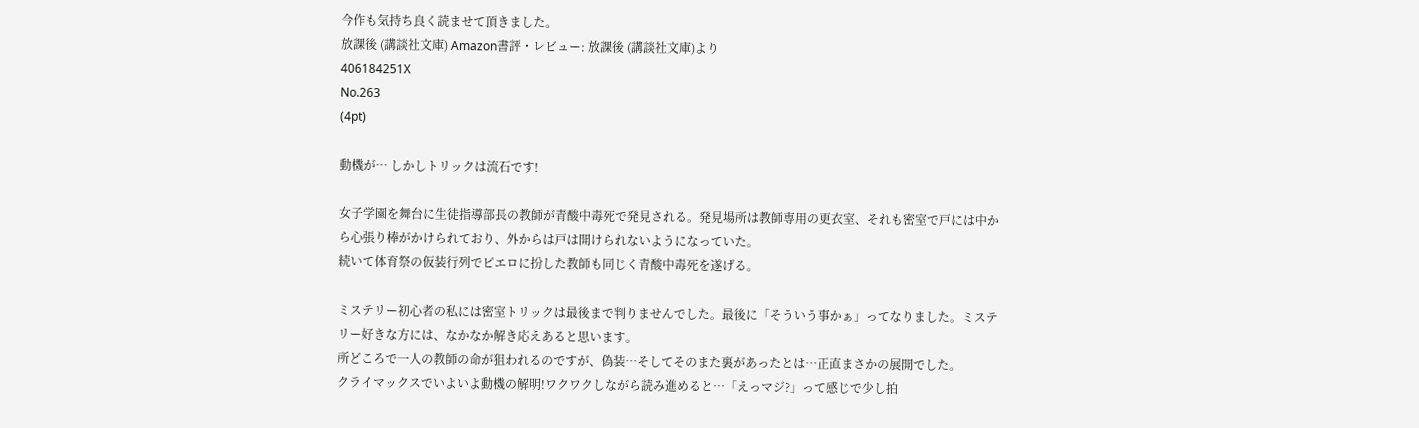今作も気持ち良く読ませて頂きました。
放課後 (講談社文庫) Amazon書評・レビュー: 放課後 (講談社文庫)より
406184251X
No.263
(4pt)

動機が… しかしトリックは流石です!

女子学園を舞台に生徒指導部長の教師が青酸中毒死で発見される。発見場所は教師専用の更衣室、それも密室で戸には中から心張り棒がかけられており、外からは戸は開けられないようになっていた。
続いて体育祭の仮装行列でピエロに扮した教師も同じく青酸中毒死を遂げる。

ミステリー初心者の私には密室トリックは最後まで判りませんでした。最後に「そういう事かぁ」ってなりました。ミステリー好きな方には、なかなか解き応えあると思います。
所どころで一人の教師の命が狙われるのですが、偽装…そしてそのまた裏があったとは…正直まさかの展開でした。
クライマックスでいよいよ動機の解明!ワクワクしながら読み進めると…「えっマジ?」って感じで少し拍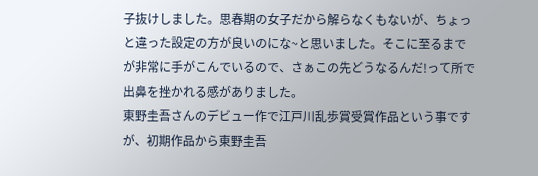子抜けしました。思春期の女子だから解らなくもないが、ちょっと違った設定の方が良いのにな~と思いました。そこに至るまでが非常に手がこんでいるので、さぁこの先どうなるんだ!って所で出鼻を挫かれる感がありました。
東野圭吾さんのデビュー作で江戸川乱歩賞受賞作品という事ですが、初期作品から東野圭吾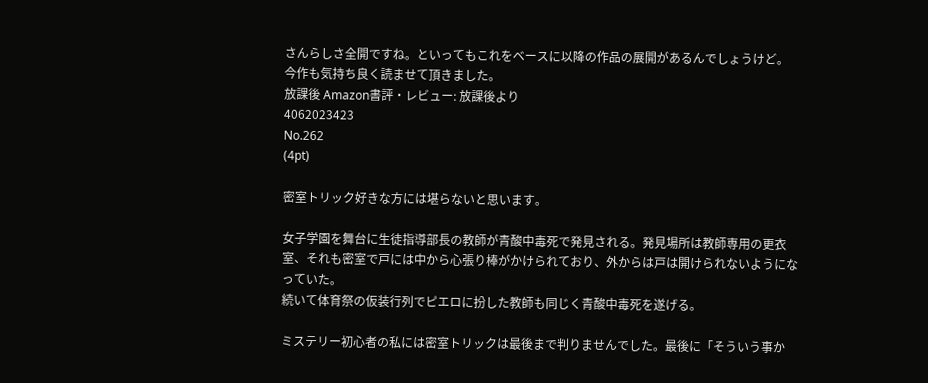さんらしさ全開ですね。といってもこれをベースに以降の作品の展開があるんでしょうけど。
今作も気持ち良く読ませて頂きました。
放課後 Amazon書評・レビュー: 放課後より
4062023423
No.262
(4pt)

密室トリック好きな方には堪らないと思います。

女子学園を舞台に生徒指導部長の教師が青酸中毒死で発見される。発見場所は教師専用の更衣室、それも密室で戸には中から心張り棒がかけられており、外からは戸は開けられないようになっていた。
続いて体育祭の仮装行列でピエロに扮した教師も同じく青酸中毒死を遂げる。

ミステリー初心者の私には密室トリックは最後まで判りませんでした。最後に「そういう事か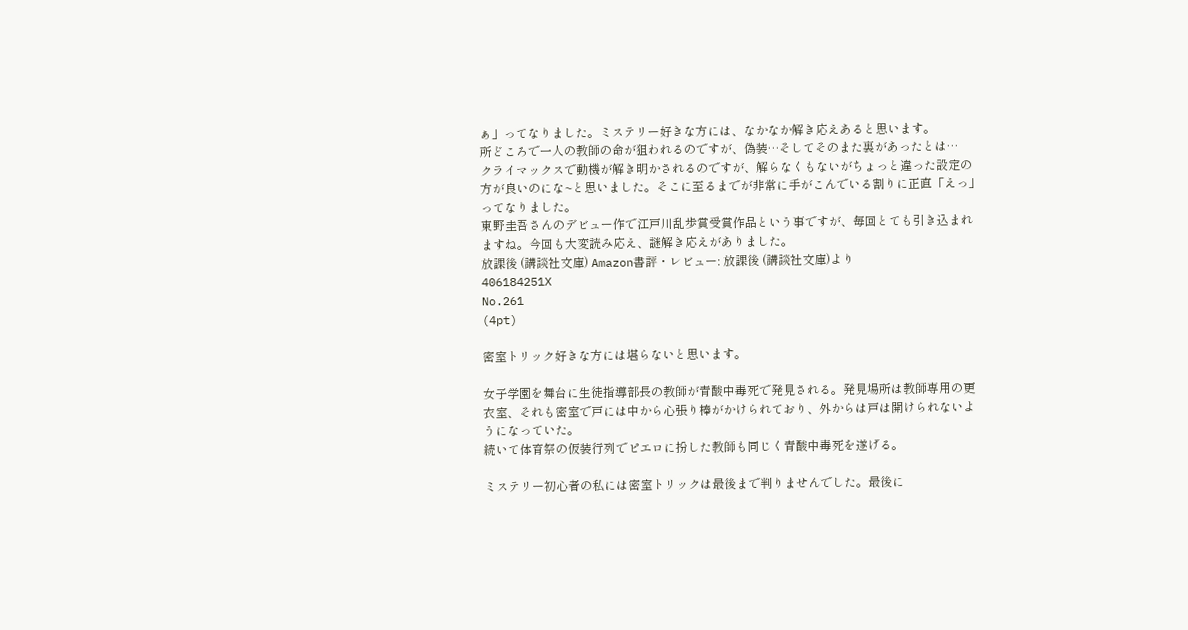ぁ」ってなりました。ミステリー好きな方には、なかなか解き応えあると思います。
所どころで一人の教師の命が狙われるのですが、偽装…そしてそのまた裏があったとは…
クライマックスで動機が解き明かされるのですが、解らなくもないがちょっと違った設定の方が良いのにな~と思いました。そこに至るまでが非常に手がこんでいる割りに正直「えっ」ってなりました。
東野圭吾さんのデビュー作で江戸川乱歩賞受賞作品という事ですが、毎回とても引き込まれますね。今回も大変読み応え、謎解き応えがありました。
放課後 (講談社文庫) Amazon書評・レビュー: 放課後 (講談社文庫)より
406184251X
No.261
(4pt)

密室トリック好きな方には堪らないと思います。

女子学園を舞台に生徒指導部長の教師が青酸中毒死で発見される。発見場所は教師専用の更衣室、それも密室で戸には中から心張り棒がかけられており、外からは戸は開けられないようになっていた。
続いて体育祭の仮装行列でピエロに扮した教師も同じく青酸中毒死を遂げる。

ミステリー初心者の私には密室トリックは最後まで判りませんでした。最後に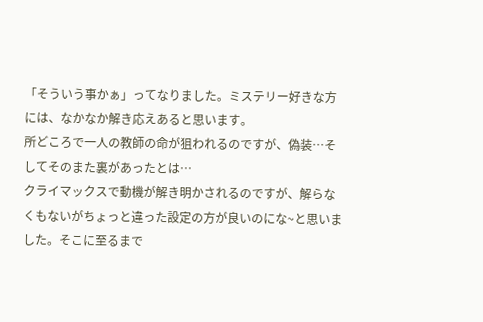「そういう事かぁ」ってなりました。ミステリー好きな方には、なかなか解き応えあると思います。
所どころで一人の教師の命が狙われるのですが、偽装…そしてそのまた裏があったとは…
クライマックスで動機が解き明かされるのですが、解らなくもないがちょっと違った設定の方が良いのにな~と思いました。そこに至るまで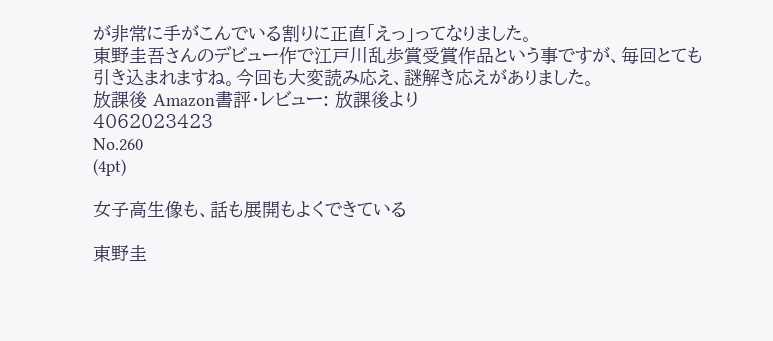が非常に手がこんでいる割りに正直「えっ」ってなりました。
東野圭吾さんのデビュー作で江戸川乱歩賞受賞作品という事ですが、毎回とても引き込まれますね。今回も大変読み応え、謎解き応えがありました。
放課後 Amazon書評・レビュー: 放課後より
4062023423
No.260
(4pt)

女子高生像も、話も展開もよくできている

東野圭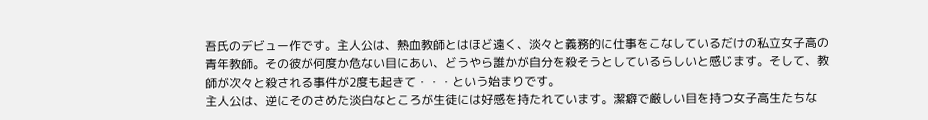吾氏のデビュー作です。主人公は、熱血教師とはほど遠く、淡々と義務的に仕事をこなしているだけの私立女子高の青年教師。その彼が何度か危ない目にあい、どうやら誰かが自分を殺そうとしているらしいと感じます。そして、教師が次々と殺される事件が2度も起きて・・・という始まりです。
主人公は、逆にそのさめた淡白なところが生徒には好感を持たれています。潔癖で厳しい目を持つ女子高生たちな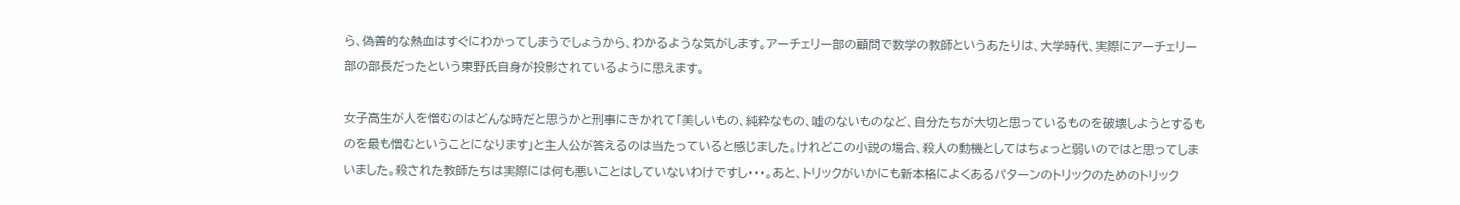ら、偽善的な熱血はすぐにわかってしまうでしょうから、わかるような気がします。アーチェリー部の顧問で数学の教師というあたりは、大学時代、実際にアーチェリー部の部長だったという東野氏自身が投影されているように思えます。

女子高生が人を憎むのはどんな時だと思うかと刑事にきかれて「美しいもの、純粋なもの、嘘のないものなど、自分たちが大切と思っているものを破壊しようとするものを最も憎むということになります」と主人公が答えるのは当たっていると感じました。けれどこの小説の場合、殺人の動機としてはちょっと弱いのではと思ってしまいました。殺された教師たちは実際には何も悪いことはしていないわけですし・・・。あと、トリックがいかにも新本格によくあるパターンのトリックのためのトリック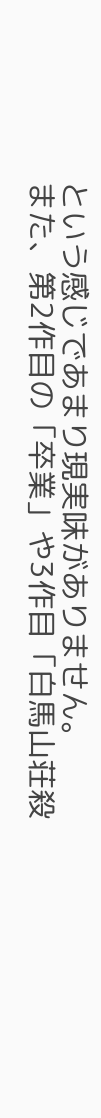という感じであまり現実味がありません。
また、第2作目の「卒業」や3作目「白馬山荘殺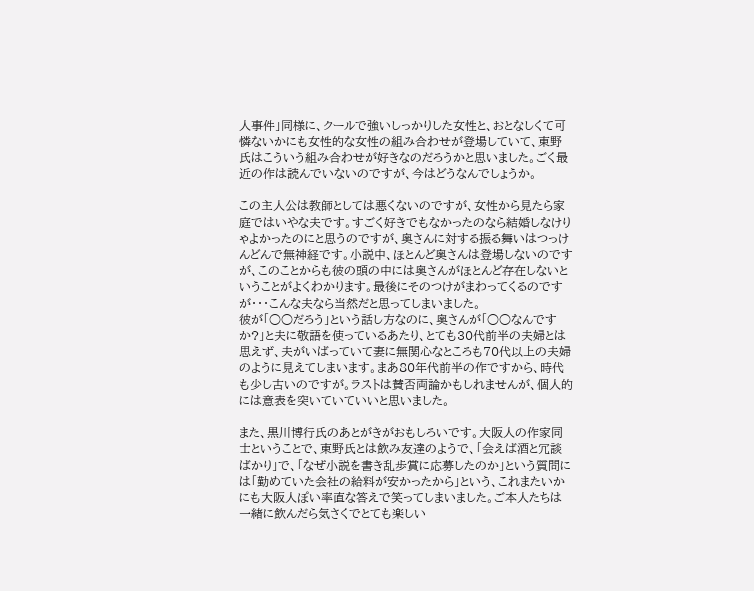人事件」同様に、クールで強いしっかりした女性と、おとなしくて可憐ないかにも女性的な女性の組み合わせが登場していて、東野氏はこういう組み合わせが好きなのだろうかと思いました。ごく最近の作は読んでいないのですが、今はどうなんでしょうか。

この主人公は教師としては悪くないのですが、女性から見たら家庭ではいやな夫です。すごく好きでもなかったのなら結婚しなけりゃよかったのにと思うのですが、奥さんに対する振る舞いはつっけんどんで無神経です。小説中、ほとんど奥さんは登場しないのですが、このことからも彼の頭の中には奥さんがほとんど存在しないということがよくわかります。最後にそのつけがまわってくるのですが・・・こんな夫なら当然だと思ってしまいました。
彼が「○○だろう」という話し方なのに、奥さんが「○○なんですか?」と夫に敬語を使っているあたり、とても30代前半の夫婦とは思えず、夫がいばっていて妻に無関心なところも70代以上の夫婦のように見えてしまいます。まあ80年代前半の作ですから、時代も少し古いのですが。ラストは賛否両論かもしれませんが、個人的には意表を突いていていいと思いました。

また、黒川博行氏のあとがきがおもしろいです。大阪人の作家同士ということで、東野氏とは飲み友達のようで、「会えば酒と冗談ばかり」で、「なぜ小説を書き乱歩賞に応募したのか」という質問には「勤めていた会社の給料が安かったから」という、これまたいかにも大阪人ぽい率直な答えで笑ってしまいました。ご本人たちは一緒に飲んだら気さくでとても楽しい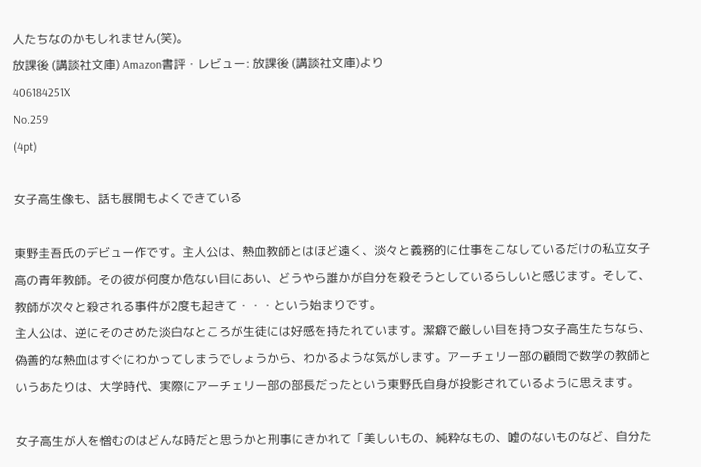人たちなのかもしれません(笑)。
放課後 (講談社文庫) Amazon書評・レビュー: 放課後 (講談社文庫)より
406184251X
No.259
(4pt)

女子高生像も、話も展開もよくできている

東野圭吾氏のデビュー作です。主人公は、熱血教師とはほど遠く、淡々と義務的に仕事をこなしているだけの私立女子高の青年教師。その彼が何度か危ない目にあい、どうやら誰かが自分を殺そうとしているらしいと感じます。そして、教師が次々と殺される事件が2度も起きて・・・という始まりです。
主人公は、逆にそのさめた淡白なところが生徒には好感を持たれています。潔癖で厳しい目を持つ女子高生たちなら、偽善的な熱血はすぐにわかってしまうでしょうから、わかるような気がします。アーチェリー部の顧問で数学の教師というあたりは、大学時代、実際にアーチェリー部の部長だったという東野氏自身が投影されているように思えます。

女子高生が人を憎むのはどんな時だと思うかと刑事にきかれて「美しいもの、純粋なもの、嘘のないものなど、自分た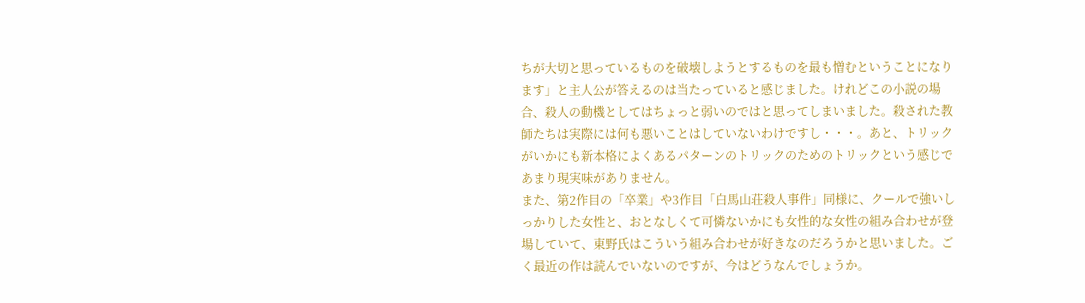ちが大切と思っているものを破壊しようとするものを最も憎むということになります」と主人公が答えるのは当たっていると感じました。けれどこの小説の場合、殺人の動機としてはちょっと弱いのではと思ってしまいました。殺された教師たちは実際には何も悪いことはしていないわけですし・・・。あと、トリックがいかにも新本格によくあるパターンのトリックのためのトリックという感じであまり現実味がありません。
また、第2作目の「卒業」や3作目「白馬山荘殺人事件」同様に、クールで強いしっかりした女性と、おとなしくて可憐ないかにも女性的な女性の組み合わせが登場していて、東野氏はこういう組み合わせが好きなのだろうかと思いました。ごく最近の作は読んでいないのですが、今はどうなんでしょうか。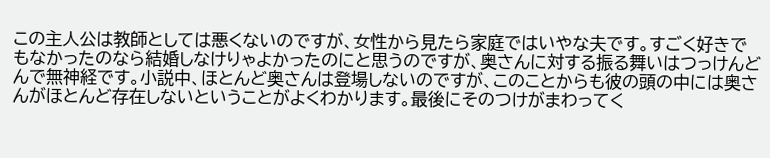この主人公は教師としては悪くないのですが、女性から見たら家庭ではいやな夫です。すごく好きでもなかったのなら結婚しなけりゃよかったのにと思うのですが、奥さんに対する振る舞いはつっけんどんで無神経です。小説中、ほとんど奥さんは登場しないのですが、このことからも彼の頭の中には奥さんがほとんど存在しないということがよくわかります。最後にそのつけがまわってく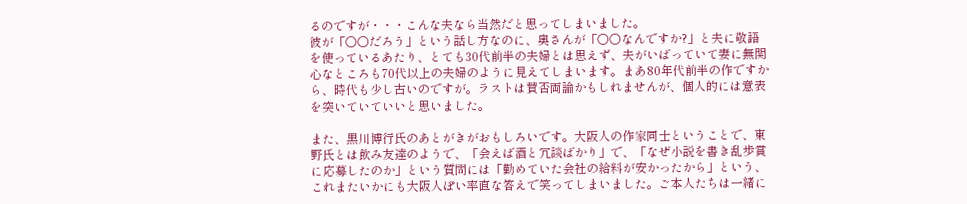るのですが・・・こんな夫なら当然だと思ってしまいました。
彼が「○○だろう」という話し方なのに、奥さんが「○○なんですか?」と夫に敬語を使っているあたり、とても30代前半の夫婦とは思えず、夫がいばっていて妻に無関心なところも70代以上の夫婦のように見えてしまいます。まあ80年代前半の作ですから、時代も少し古いのですが。ラストは賛否両論かもしれませんが、個人的には意表を突いていていいと思いました。

また、黒川博行氏のあとがきがおもしろいです。大阪人の作家同士ということで、東野氏とは飲み友達のようで、「会えば酒と冗談ばかり」で、「なぜ小説を書き乱歩賞に応募したのか」という質問には「勤めていた会社の給料が安かったから」という、これまたいかにも大阪人ぽい率直な答えで笑ってしまいました。ご本人たちは一緒に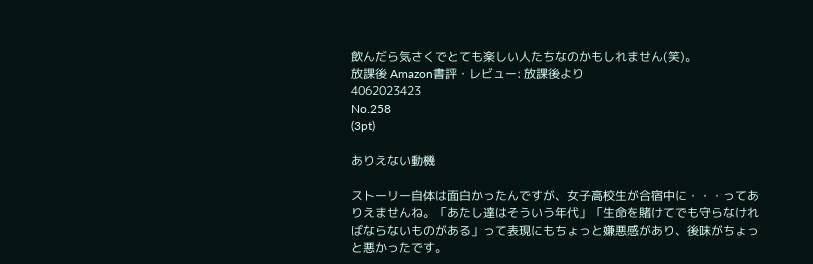飲んだら気さくでとても楽しい人たちなのかもしれません(笑)。
放課後 Amazon書評・レビュー: 放課後より
4062023423
No.258
(3pt)

ありえない動機

ストーリー自体は面白かったんですが、女子高校生が合宿中に・・・ってありえませんね。「あたし達はそういう年代」「生命を賭けてでも守らなければならないものがある」って表現にもちょっと嫌悪感があり、後味がちょっと悪かったです。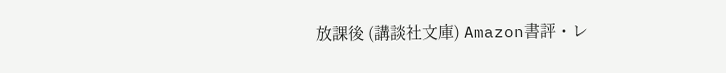放課後 (講談社文庫) Amazon書評・レ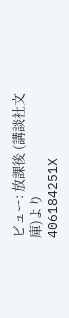ビュー: 放課後 (講談社文庫)より
406184251X